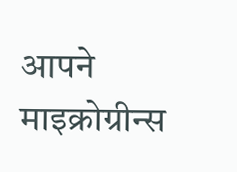आपने माइक्रोग्रीन्स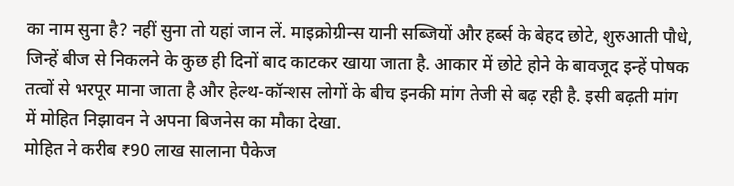का नाम सुना है? नहीं सुना तो यहां जान लें. माइक्रोग्रीन्स यानी सब्जियों और हर्ब्स के बेहद छोटे, शुरुआती पौधे, जिन्हें बीज से निकलने के कुछ ही दिनों बाद काटकर खाया जाता है. आकार में छोटे होने के बावजूद इन्हें पोषक तत्वों से भरपूर माना जाता है और हेल्थ-कॉन्शस लोगों के बीच इनकी मांग तेजी से बढ़ रही है. इसी बढ़ती मांग में मोहित निझावन ने अपना बिजनेस का मौका देखा.
मोहित ने करीब ₹90 लाख सालाना पैकेज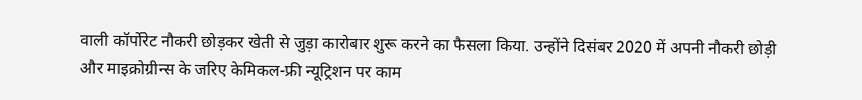वाली कॉर्पोरेट नौकरी छोड़कर खेती से जुड़ा कारोबार शुरू करने का फैसला किया. उन्होंने दिसंबर 2020 में अपनी नौकरी छोड़ी और माइक्रोग्रीन्स के जरिए केमिकल-फ्री न्यूट्रिशन पर काम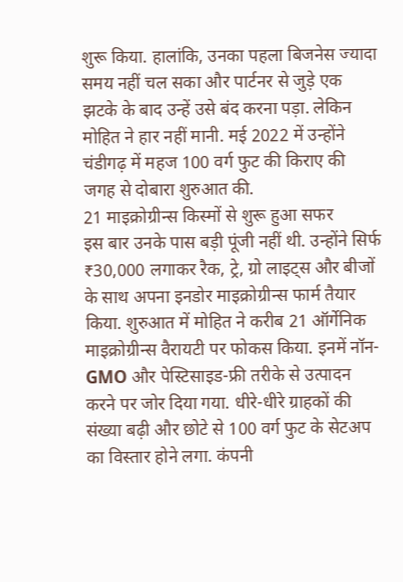शुरू किया. हालांकि, उनका पहला बिजनेस ज्यादा समय नहीं चल सका और पार्टनर से जुड़े एक झटके के बाद उन्हें उसे बंद करना पड़ा. लेकिन मोहित ने हार नहीं मानी. मई 2022 में उन्होंने चंडीगढ़ में महज 100 वर्ग फुट की किराए की जगह से दोबारा शुरुआत की.
21 माइक्रोग्रीन्स किस्मों से शुरू हुआ सफर
इस बार उनके पास बड़ी पूंजी नहीं थी. उन्होंने सिर्फ ₹30,000 लगाकर रैक, ट्रे, ग्रो लाइट्स और बीजों के साथ अपना इनडोर माइक्रोग्रीन्स फार्म तैयार किया. शुरुआत में मोहित ने करीब 21 ऑर्गेनिक माइक्रोग्रीन्स वैरायटी पर फोकस किया. इनमें नॉन-GMO और पेस्टिसाइड-फ्री तरीके से उत्पादन करने पर जोर दिया गया. धीरे-धीरे ग्राहकों की संख्या बढ़ी और छोटे से 100 वर्ग फुट के सेटअप का विस्तार होने लगा. कंपनी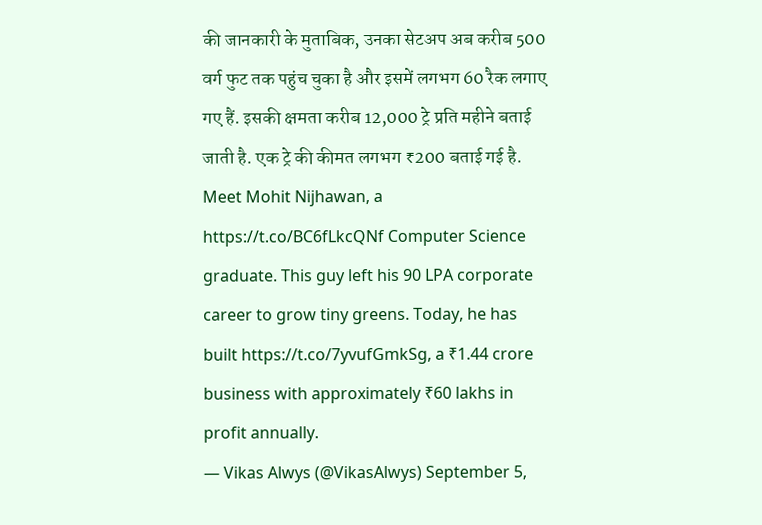की जानकारी के मुताबिक, उनका सेटअप अब करीब 500 वर्ग फुट तक पहुंच चुका है और इसमें लगभग 60 रैक लगाए गए हैं. इसकी क्षमता करीब 12,000 ट्रे प्रति महीने बताई जाती है. एक ट्रे की कीमत लगभग ₹200 बताई गई है.
Meet Mohit Nijhawan, a https://t.co/BC6fLkcQNf Computer Science graduate. This guy left his 90 LPA corporate career to grow tiny greens. Today, he has built https://t.co/7yvufGmkSg, a ₹1.44 crore business with approximately ₹60 lakhs in profit annually.
— Vikas Alwys (@VikasAlwys) September 5,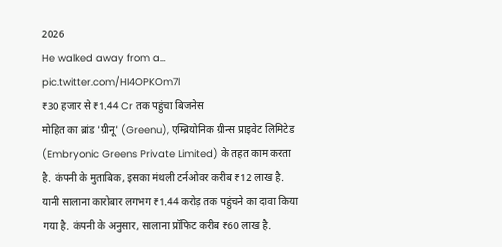2026
He walked away from a… pic.twitter.com/HI4OPKOm7l
₹30 हजार से ₹1.44 Cr तक पहुंचा बिजनेस
मोहित का ब्रांड 'ग्रीनू' (Greenu), एम्ब्रियोनिक ग्रीन्स प्राइवेट लिमिटेड (Embryonic Greens Private Limited) के तहत काम करता है. कंपनी के मुताबिक, इसका मंथली टर्नओवर करीब ₹12 लाख है. यानी सालाना कारोबार लगभग ₹1.44 करोड़ तक पहुंचने का दावा किया गया है. कंपनी के अनुसार, सालाना प्रॉफिट करीब ₹60 लाख है.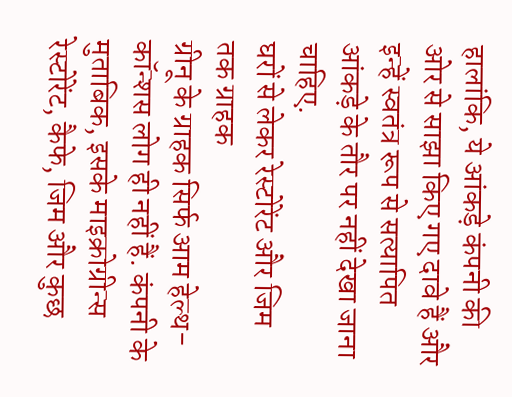हालांकि, ये आंकड़े कंपनी की ओर से साझा किए गए दावे हैं और इन्हें स्वतंत्र रूप से सत्यापित आंकड़े के तौर पर नहीं देखा जाना चाहिए.
घरों से लेकर रेस्टोरेंट और जिम तक ग्राहक
ग्रीनू के ग्राहक सिर्फ आम हेल्थ-कॉन्शस लोग ही नहीं हैं. कंपनी के मुताबिक, इसके माइक्रोग्रीन्स रेस्टोरेंट, कैफे, जिम और कुछ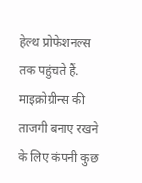हेल्थ प्रोफेशनल्स तक पहुंचते हैं. माइक्रोग्रीन्स की ताजगी बनाए रखने के लिए कंपनी कुछ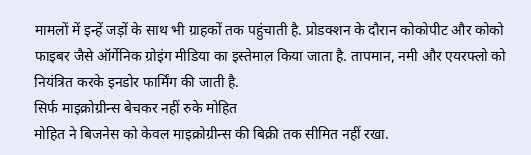मामलों में इन्हें जड़ों के साथ भी ग्राहकों तक पहुंचाती है. प्रोडक्शन के दौरान कोकोपीट और कोको फाइबर जैसे ऑर्गेनिक ग्रोइंग मीडिया का इस्तेमाल किया जाता है. तापमान, नमी और एयरफ्लो को नियंत्रित करके इनडोर फार्मिंग की जाती है.
सिर्फ माइक्रोग्रीन्स बेचकर नहीं रुके मोहित
मोहित ने बिजनेस को केवल माइक्रोग्रीन्स की बिक्री तक सीमित नहीं रखा.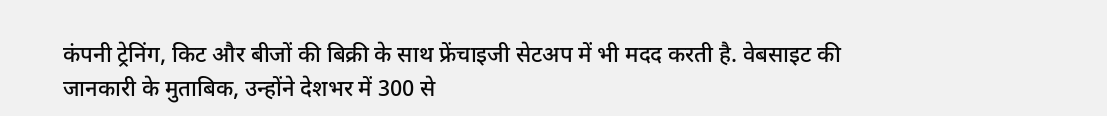कंपनी ट्रेनिंग, किट और बीजों की बिक्री के साथ फ्रेंचाइजी सेटअप में भी मदद करती है. वेबसाइट की जानकारी के मुताबिक, उन्होंने देशभर में 300 से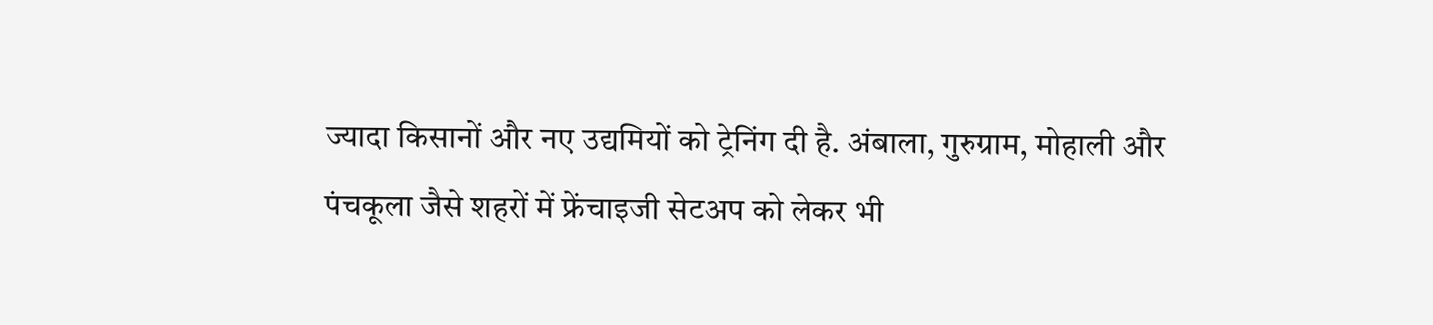ज्यादा किसानों और नए उद्यमियों को ट्रेनिंग दी है. अंबाला, गुरुग्राम, मोहाली और पंचकूला जैसे शहरों में फ्रेंचाइजी सेटअप को लेकर भी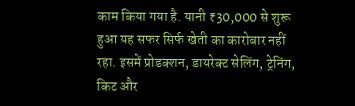काम किया गया है. यानी ₹30,000 से शुरू हुआ यह सफर सिर्फ खेती का कारोबार नहीं रहा. इसमें प्रोडक्शन, डायरेक्ट सेलिंग, ट्रेनिंग, किट और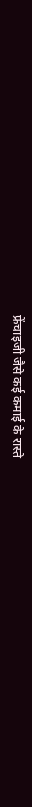फ्रेंचाइजी जैसे कई कमाई के रास्ते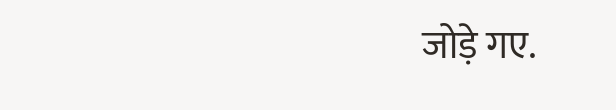जोड़े गए.